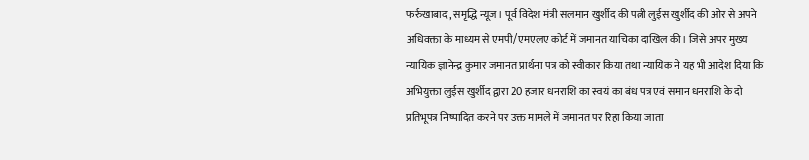फर्रुखाबाद, समृद्धि न्यूज। पूर्व विदेश मंत्री सलमान खुर्शीद की पत्नी लुईस खुर्शीद की ओर से अपने अधिवक्ता के माध्यम से एमपी/एमएलए कोर्ट में जमानत याचिका दाखिल की। जिसे अपर मुख्य न्यायिक ज्ञानेन्द्र कुमार जमानत प्रार्थना पत्र को स्वीकार किया तथा न्यायिक ने यह भी आदेश दिया कि अभियुक्ता लुईस खुर्शीद द्वारा 20 हजार धनराशि का स्वयं का बंध पत्र एवं समान धनराशि के दो प्रतिभूपत्र निष्पादित करने पर उक्त मामले में जमानत पर रिहा किया जाता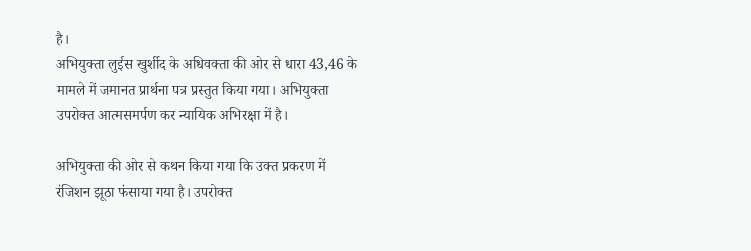है।
अभियुक्ता लुईस खुर्शीद के अधिवक्ता की ओर से धारा 43,46 के मामले में जमानत प्रार्थना पत्र प्रस्तुत किया गया। अभियुक्ता उपरोक्त आत्मसमर्पण कर न्यायिक अभिरक्षा में है।

अभियुक्ता की ओर से कथन किया गया कि उक्त प्रकरण में रंजिशन झूठा फंसाया गया है। उपरोक्त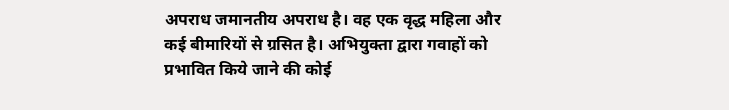अपराध जमानतीय अपराध है। वह एक वृद्ध महिला और कई बीमारियों से ग्रसित है। अभियुक्ता द्वारा गवाहों को प्रभावित किये जाने की कोई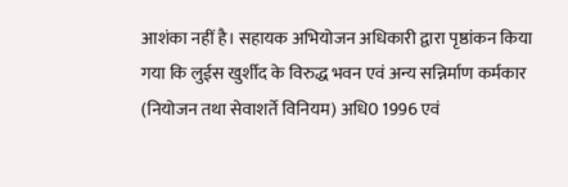आशंका नहीं है। सहायक अभियोजन अधिकारी द्वारा पृष्ठांकन किया गया कि लुईस खुर्शीद के विरुद्ध भवन एवं अन्य सन्निर्माण कर्मकार (नियोजन तथा सेवाशर्ते विनियम) अधि0 1996 एवं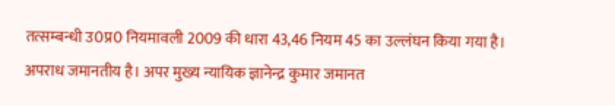तत्सम्बन्धी उ0प्र0 नियमावली 2009 की धारा 43,46 नियम 45 का उल्लंघन किया गया है। अपराध जमानतीय है। अपर मुख्य न्यायिक ज्ञानेन्द्र कुमार जमानत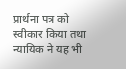प्रार्थना पत्र को स्वीकार किया तथा न्यायिक ने यह भी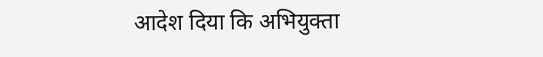आदेश दिया कि अभियुक्ता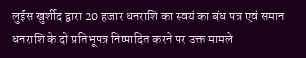लुईस खुर्शीद द्वारा 20 हजार धनराशि का स्वयं का बंध पत्र एवं समान धनराशि के दो प्रतिभूपत्र निष्पादित करने पर उक्त मामले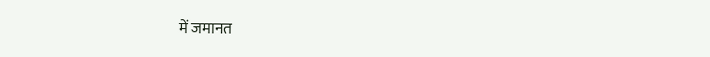में जमानत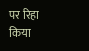पर रिहा किया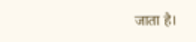जाता है।